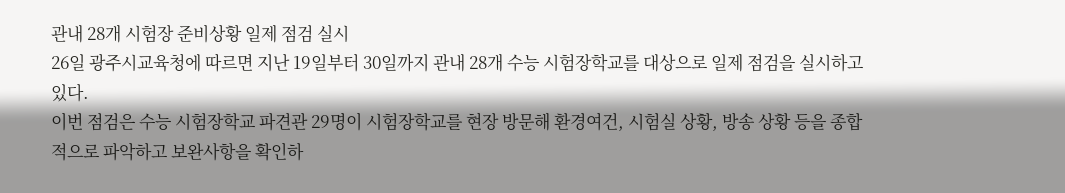관내 28개 시험장 준비상황 일제 점검 실시
26일 광주시교육청에 따르면 지난 19일부터 30일까지 관내 28개 수능 시험장학교를 대상으로 일제 점검을 실시하고 있다.
이번 점검은 수능 시험장학교 파견관 29명이 시험장학교를 현장 방문해 환경여건, 시험실 상황, 방송 상황 등을 종합적으로 파악하고 보완사항을 확인하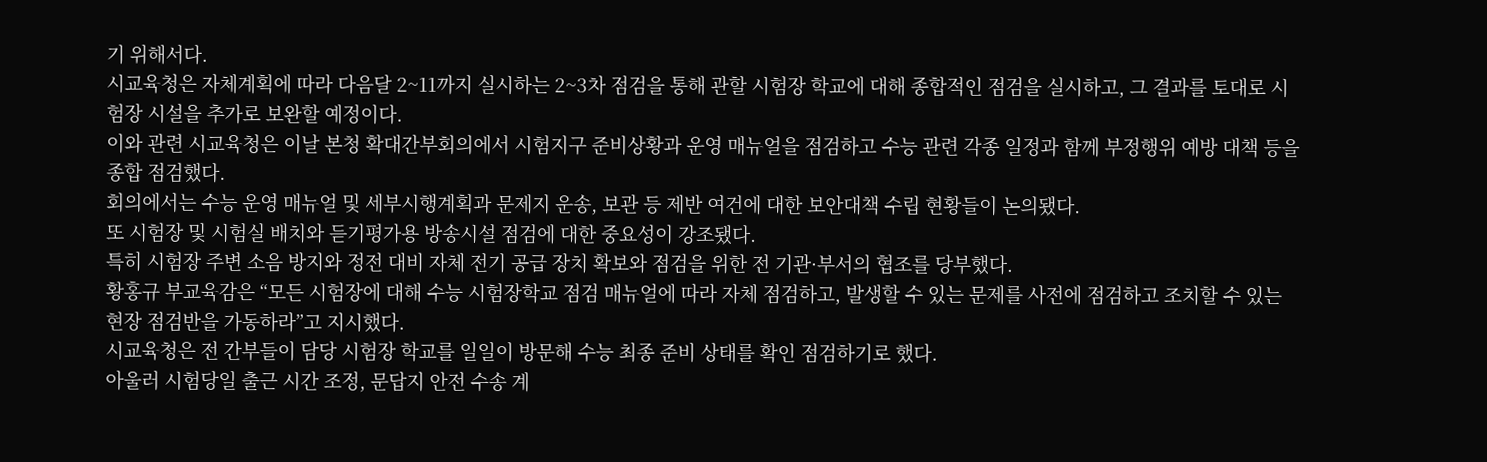기 위해서다.
시교육청은 자체계획에 따라 다음달 2~11까지 실시하는 2~3차 점검을 통해 관할 시험장 학교에 대해 종합적인 점검을 실시하고, 그 결과를 토대로 시험장 시설을 추가로 보완할 예정이다.
이와 관련 시교육청은 이날 본청 확대간부회의에서 시험지구 준비상황과 운영 매뉴얼을 점검하고 수능 관련 각종 일정과 함께 부정행위 예방 대책 등을 종합 점검했다.
회의에서는 수능 운영 매뉴얼 및 세부시행계획과 문제지 운송, 보관 등 제반 여건에 대한 보안대책 수립 현황들이 논의됐다.
또 시험장 및 시험실 배치와 듣기평가용 방송시설 점검에 대한 중요성이 강조됐다.
특히 시험장 주변 소음 방지와 정전 대비 자체 전기 공급 장치 확보와 점검을 위한 전 기관·부서의 협조를 당부했다.
황홍규 부교육감은 “모든 시험장에 대해 수능 시험장학교 점검 매뉴얼에 따라 자체 점검하고, 발생할 수 있는 문제를 사전에 점검하고 조치할 수 있는 현장 점검반을 가동하라”고 지시했다.
시교육청은 전 간부들이 담당 시험장 학교를 일일이 방문해 수능 최종 준비 상태를 확인 점검하기로 했다.
아울러 시험당일 출근 시간 조정, 문답지 안전 수송 계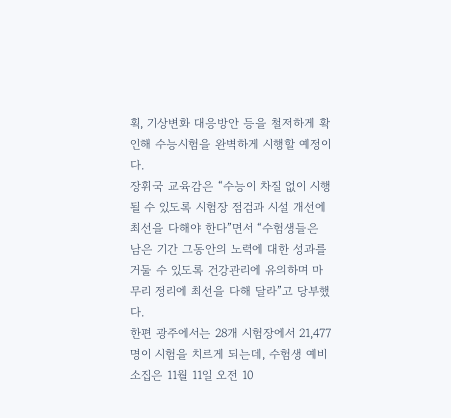획, 기상변화 대응방안 등을 철저하게 확인해 수능시험을 완벽하게 시행할 예정이다.
장휘국 교육감은 “수능이 차질 없이 시행될 수 있도록 시험장 점검과 시설 개선에 최선을 다해야 한다”면서 “수험생들은 남은 기간 그동안의 노력에 대한 성과를 거둘 수 있도록 건강관리에 유의하며 마무리 정리에 최선을 다해 달라”고 당부했다.
한편 광주에서는 28개 시험장에서 21,477명이 시험을 치르게 되는데, 수험생 예비소집은 11월 11일 오전 10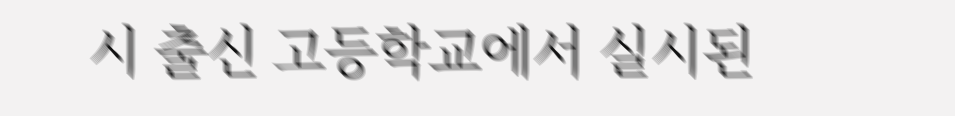시 출신 고등학교에서 실시된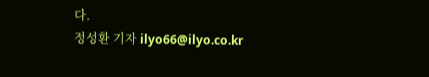다.
정성환 기자 ilyo66@ilyo.co.kr